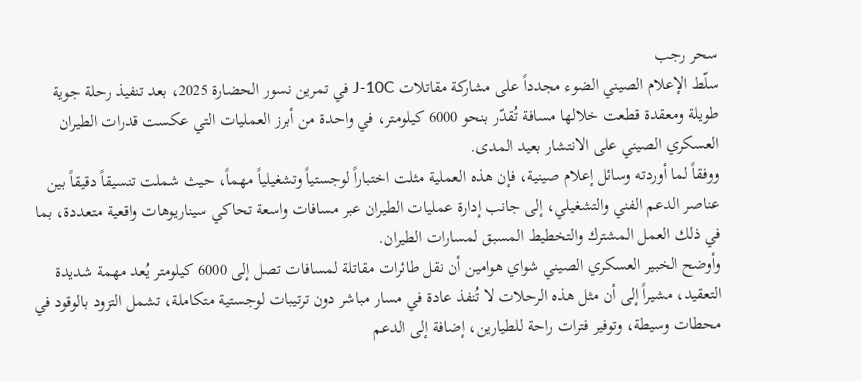سحر رجب
سلّط الإعلام الصيني الضوء مجدداً على مشاركة مقاتلات J-10C في تمرين نسور الحضارة 2025، بعد تنفيذ رحلة جوية طويلة ومعقدة قطعت خلالها مسافة تُقدّر بنحو 6000 كيلومتر، في واحدة من أبرز العمليات التي عكست قدرات الطيران العسكري الصيني على الانتشار بعيد المدى.
ووفقاً لما أوردته وسائل إعلام صينية، فإن هذه العملية مثلت اختباراً لوجستياً وتشغيلياً مهماً، حيث شملت تنسيقاً دقيقاً بين عناصر الدعم الفني والتشغيلي، إلى جانب إدارة عمليات الطيران عبر مسافات واسعة تحاكي سيناريوهات واقعية متعددة، بما في ذلك العمل المشترك والتخطيط المسبق لمسارات الطيران.
وأوضح الخبير العسكري الصيني شواي هوامين أن نقل طائرات مقاتلة لمسافات تصل إلى 6000 كيلومتر يُعد مهمة شديدة التعقيد، مشيراً إلى أن مثل هذه الرحلات لا تُنفذ عادة في مسار مباشر دون ترتيبات لوجستية متكاملة، تشمل التزود بالوقود في محطات وسيطة، وتوفير فترات راحة للطيارين، إضافة إلى الدعم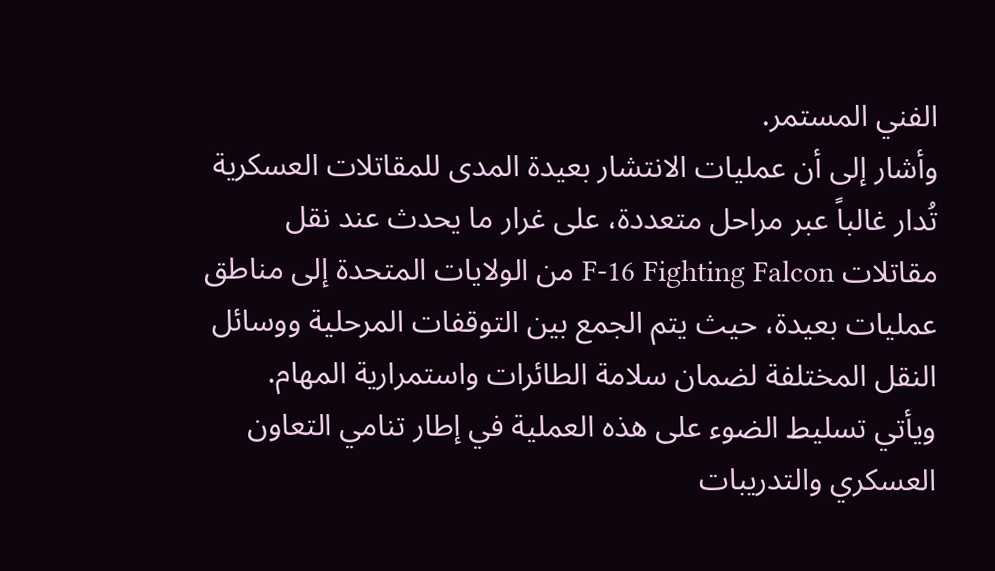الفني المستمر.
وأشار إلى أن عمليات الانتشار بعيدة المدى للمقاتلات العسكرية تُدار غالباً عبر مراحل متعددة، على غرار ما يحدث عند نقل مقاتلات F-16 Fighting Falcon من الولايات المتحدة إلى مناطق عمليات بعيدة، حيث يتم الجمع بين التوقفات المرحلية ووسائل النقل المختلفة لضمان سلامة الطائرات واستمرارية المهام.
ويأتي تسليط الضوء على هذه العملية في إطار تنامي التعاون العسكري والتدريبات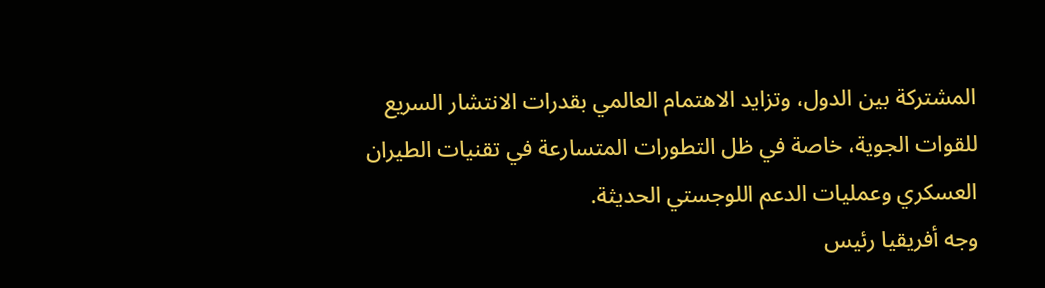المشتركة بين الدول، وتزايد الاهتمام العالمي بقدرات الانتشار السريع للقوات الجوية، خاصة في ظل التطورات المتسارعة في تقنيات الطيران العسكري وعمليات الدعم اللوجستي الحديثة.
وجه أفريقيا رئيس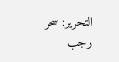التحرير: سحر رجب